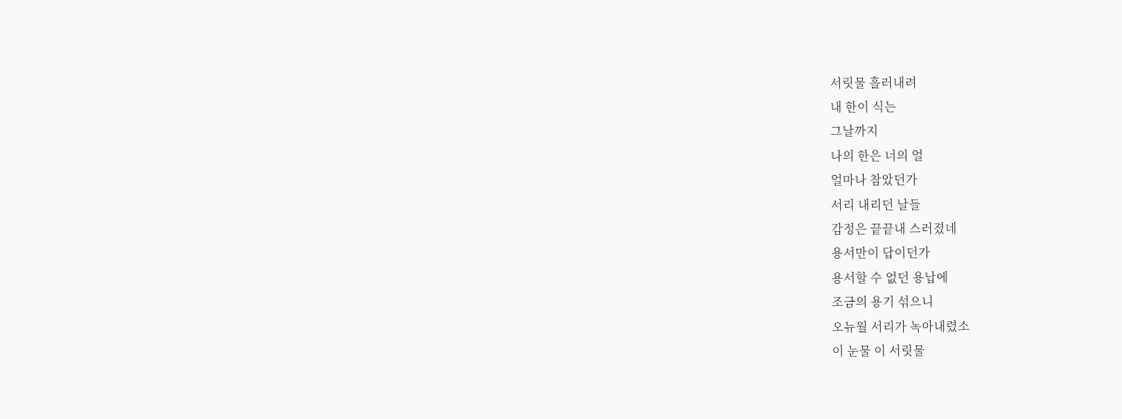서릿물 흘러내려
내 한이 식는
그날까지
나의 한은 너의 얼
얼마나 참았던가
서리 내리던 날들
감정은 끝끝내 스러졌네
용서만이 답이던가
용서할 수 없던 용납에
조금의 용기 섞으니
오뉴월 서리가 녹아내렸소
이 눈물 이 서릿물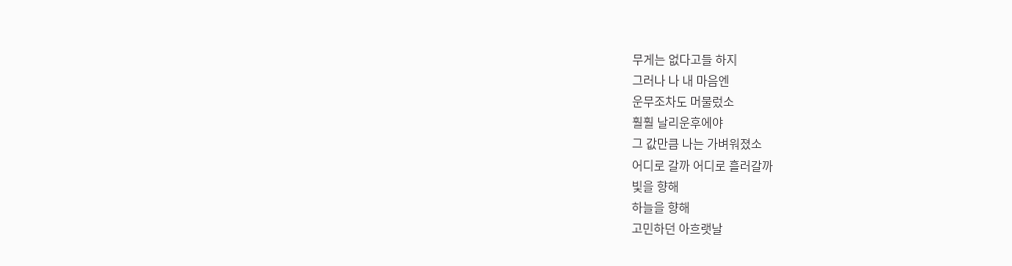무게는 없다고들 하지
그러나 나 내 마음엔
운무조차도 머물렀소
훨훨 날리운후에야
그 값만큼 나는 가벼워졌소
어디로 갈까 어디로 흘러갈까
빛을 향해
하늘을 향해
고민하던 아흐랫날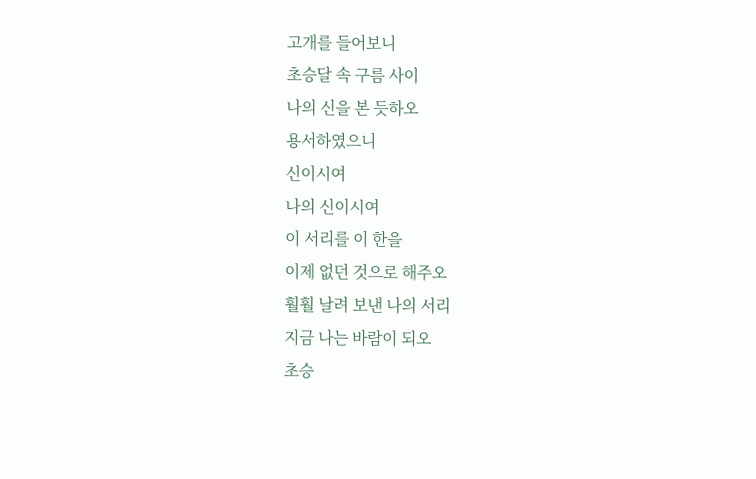고개를 들어보니
초승달 속 구름 사이
나의 신을 본 듯하오
용서하였으니
신이시여
나의 신이시여
이 서리를 이 한을
이제 없던 것으로 해주오
훨훨 날려 보낸 나의 서리
지금 나는 바람이 되오
초승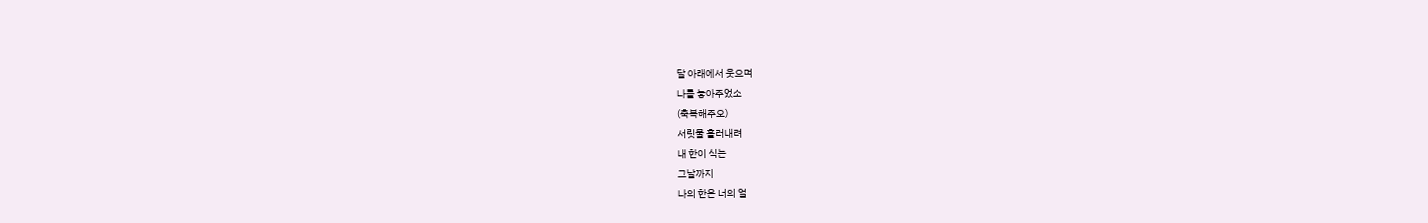달 아래에서 웃으며
나를 놓아주었소
(축복해주오)
서릿물 흘러내려
내 한이 식는
그날까지
나의 한은 너의 얼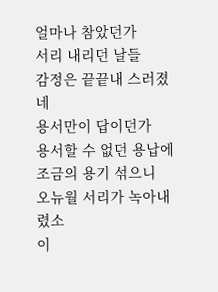얼마나 참았던가
서리 내리던 날들
감정은 끝끝내 스러졌네
용서만이 답이던가
용서할 수 없던 용납에
조금의 용기 섞으니
오뉴월 서리가 녹아내렸소
이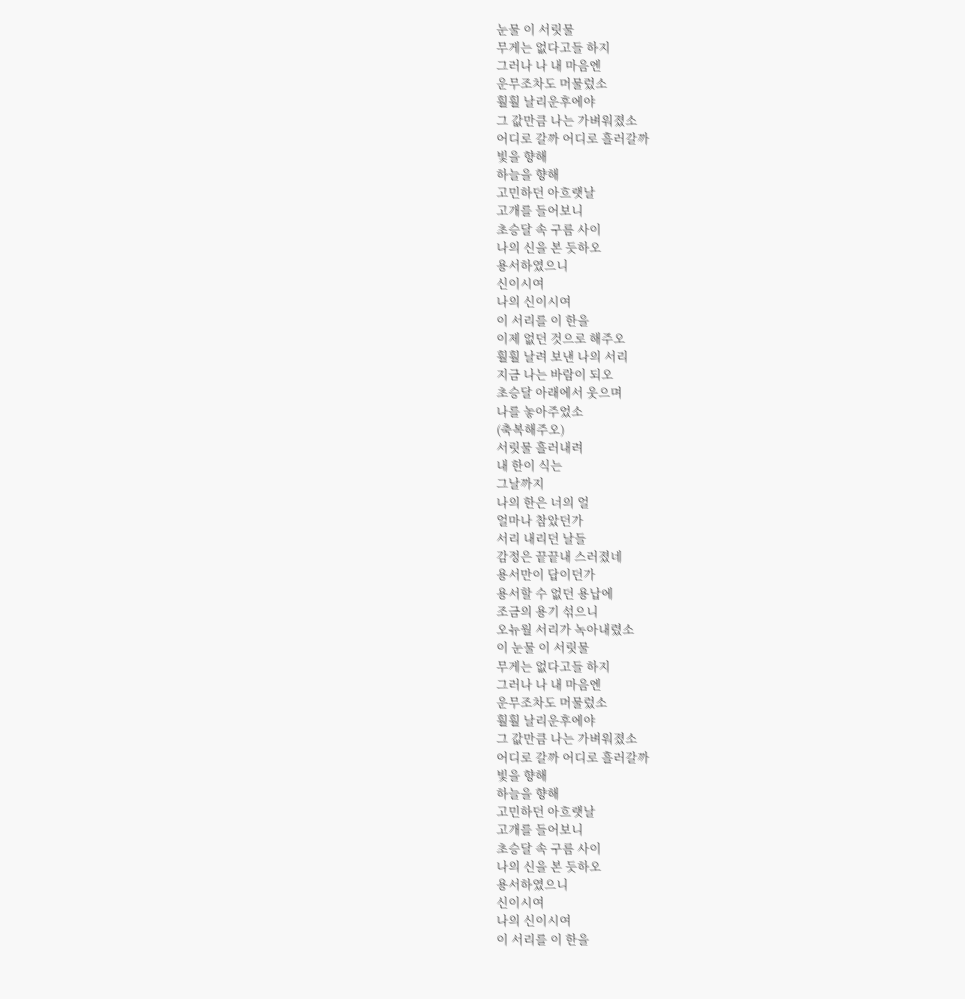눈물 이 서릿물
무게는 없다고들 하지
그러나 나 내 마음엔
운무조차도 머물렀소
훨훨 날리운후에야
그 값만큼 나는 가벼워졌소
어디로 갈까 어디로 흘러갈까
빛을 향해
하늘을 향해
고민하던 아흐랫날
고개를 들어보니
초승달 속 구름 사이
나의 신을 본 듯하오
용서하였으니
신이시여
나의 신이시여
이 서리를 이 한을
이제 없던 것으로 해주오
훨훨 날려 보낸 나의 서리
지금 나는 바람이 되오
초승달 아래에서 웃으며
나를 놓아주었소
(축복해주오)
서릿물 흘러내려
내 한이 식는
그날까지
나의 한은 너의 얼
얼마나 참았던가
서리 내리던 날들
감정은 끝끝내 스러졌네
용서만이 답이던가
용서할 수 없던 용납에
조금의 용기 섞으니
오뉴월 서리가 녹아내렸소
이 눈물 이 서릿물
무게는 없다고들 하지
그러나 나 내 마음엔
운무조차도 머물렀소
훨훨 날리운후에야
그 값만큼 나는 가벼워졌소
어디로 갈까 어디로 흘러갈까
빛을 향해
하늘을 향해
고민하던 아흐랫날
고개를 들어보니
초승달 속 구름 사이
나의 신을 본 듯하오
용서하였으니
신이시여
나의 신이시여
이 서리를 이 한을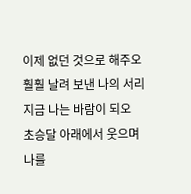이제 없던 것으로 해주오
훨훨 날려 보낸 나의 서리
지금 나는 바람이 되오
초승달 아래에서 웃으며
나를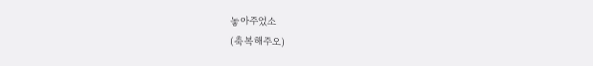놓아주었소
(축복해주오)